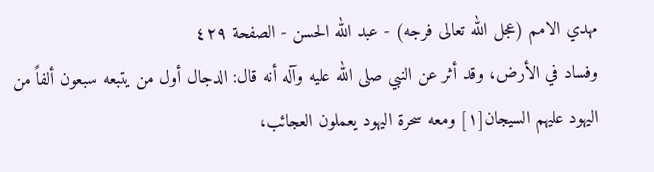مهدي الامم (عجل الله تعالى فرجه) - عبد الله الحسن - الصفحة ٤٢٩
وفساد في الأرض، وقد أثر عن النبي صلى الله عليه وآله أنه قال: الدجال أول من يتبعه سبعون ألفاً من اليهود عليهم السيجان[١] ومعه سحرة اليهود يعملون العجائب،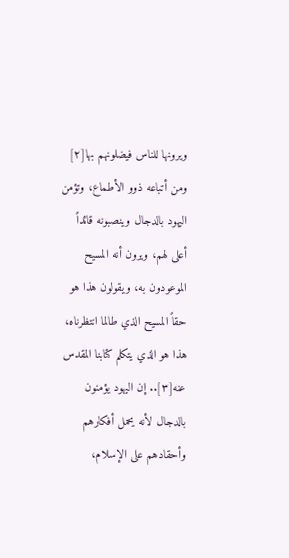ويرونها للناس فيضلونهم بها[٢] ومن أتباعه ذوو الأطماع، وتؤمن اليهود بالدجال وينصبونه قائداً أعلى لهم، ويرون أنه المسيح الموعودون به، ويقولون هذا هو حقاً المسيح الذي طالما انتظرناه، هذا هو الذي يتكلم كتابنا المقدس عنه[٣].. إن اليهود يؤمنون بالدجال لأنه يحمل أفكارهم وأحقادهم على الإسلام،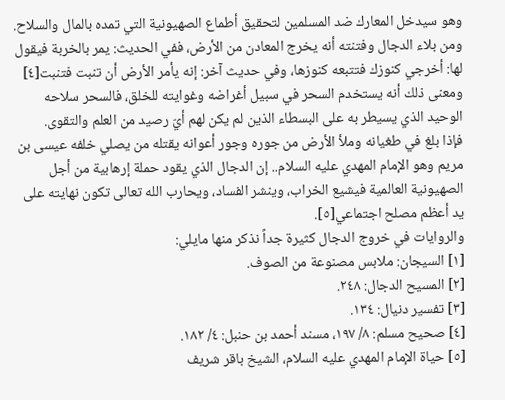وهو سيدخل المعارك ضد المسلمين لتحقيق أطماع الصهيونية التي تمده بالمال والسلاح.
ومن بلاء الدجال وفتنته أنه يخرج المعادن من الأرض، ففي الحديث: يمر بالخربة فيقول لها: أخرجي كنوزك فتتبعه كنوزها، وفي حديث آخر: إنه يأمر الأرض أن تنبت فتنبت[٤] ومعنى ذلك أنه يستخدم السحر في سبيل أغراضه وغوايته للخلق، فالسحر سلاحه الوحيد الذي يسيطر به على البسطاء الذين لم يكن لهم أيّ رصيد من العلم والتقوى.
فإذا بلغ في طغيانه وملأ الأرض من جوره وجور أعوانه يقتله من يصلي خلفه عيسى بن مريم وهو الإمام المهدي عليه السلام.. إن الدجال الذي يقود حملة إرهابية من أجل الصهيونية العالمية فيشيع الخراب، وينشر الفساد، ويحارب الله تعالى تكون نهايته على يد أعظم مصلح اجتماعي[٥].
والروايات في خروج الدجال كثيرة جداً نذكر منها مايلي:
[١] السيجان: ملابس مصنوعة من الصوف.
[٢] المسيح الدجال: ٢٤٨.
[٣] تفسير دنيال: ١٣٤.
[٤] صحيح مسلم: ٨/ ١٩٧، مسند أحمد بن حنبل: ٤/ ١٨٢.
[٥] حياة الإمام المهدي عليه السلام، الشيخ باقر شريف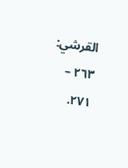القرشي: ٢٦٣ – ٢٧١.